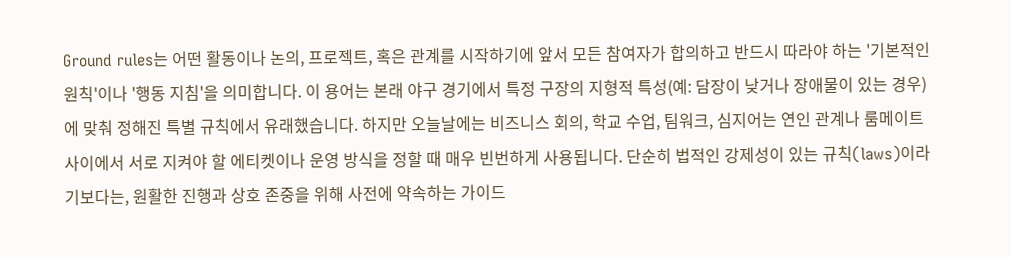Ground rules는 어떤 활동이나 논의, 프로젝트, 혹은 관계를 시작하기에 앞서 모든 참여자가 합의하고 반드시 따라야 하는 '기본적인 원칙'이나 '행동 지침'을 의미합니다. 이 용어는 본래 야구 경기에서 특정 구장의 지형적 특성(예: 담장이 낮거나 장애물이 있는 경우)에 맞춰 정해진 특별 규칙에서 유래했습니다. 하지만 오늘날에는 비즈니스 회의, 학교 수업, 팀워크, 심지어는 연인 관계나 룸메이트 사이에서 서로 지켜야 할 에티켓이나 운영 방식을 정할 때 매우 빈번하게 사용됩니다. 단순히 법적인 강제성이 있는 규칙(laws)이라기보다는, 원활한 진행과 상호 존중을 위해 사전에 약속하는 가이드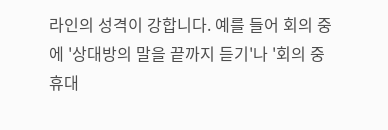라인의 성격이 강합니다. 예를 들어 회의 중에 '상대방의 말을 끝까지 듣기'나 '회의 중 휴대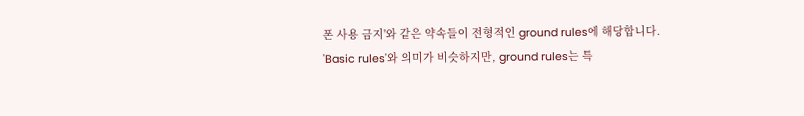폰 사용 금지'와 같은 약속들이 전형적인 ground rules에 해당합니다. 'Basic rules'와 의미가 비슷하지만, ground rules는 특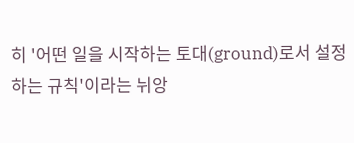히 '어떤 일을 시작하는 토대(ground)로서 설정하는 규칙'이라는 뉘앙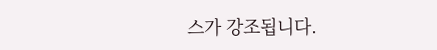스가 강조됩니다.